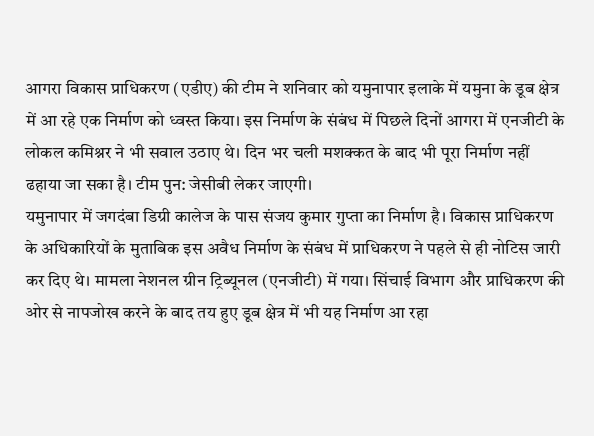आगरा विकास प्राधिकरण (एडीए) की टीम ने शनिवार को यमुनापार इलाके में यमुना के डूब क्षेत्र में आ रहे एक निर्माण को ध्वस्त किया। इस निर्माण के संबंध में पिछले दिनों आगरा में एनजीटी के लोकल कमिश्नर ने भी सवाल उठाए थे। दिन भर चली मशक्कत के बाद भी पूरा निर्माण नहीं ढहाया जा सका है। टीम पुन: जेसीबी लेकर जाएगी।
यमुनापार में जगदंबा डिग्री कालेज के पास संजय कुमार गुप्ता का निर्माण है। विकास प्राधिकरण के अधिकारियों के मुताबिक इस अवैध निर्माण के संबंध में प्राधिकरण ने पहले से ही नोटिस जारी कर दिए थे। मामला नेशनल ग्रीन ट्रिब्यूनल (एनजीटी) में गया। सिंचाई विभाग और प्राधिकरण की ओर से नापजोख करने के बाद तय हुए डूब क्षेत्र में भी यह निर्माण आ रहा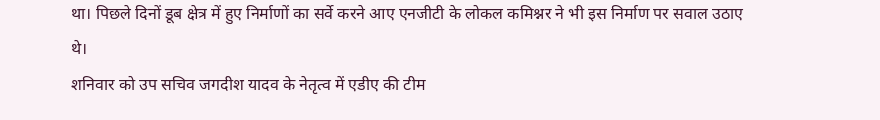था। पिछले दिनों डूब क्षेत्र में हुए निर्माणों का सर्वे करने आए एनजीटी के लोकल कमिश्नर ने भी इस निर्माण पर सवाल उठाए थे।
शनिवार को उप सचिव जगदीश यादव के नेतृत्व में एडीए की टीम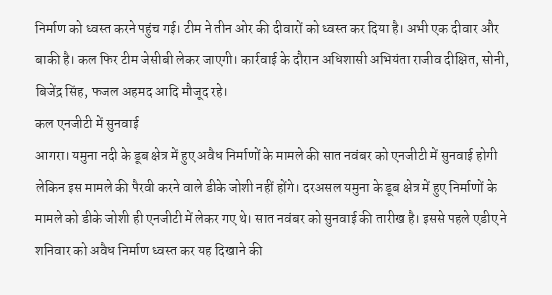निर्माण को ध्वस्त करने पहुंच गई। टीम ने तीन ओर की दीवारों को ध्वस्त कर दिया है। अभी एक दीवार और बाकी है। कल फिर टीम जेसीबी लेकर जाएगी। कार्रवाई के दौरान अधिशासी अभियंता राजीव दीक्षित, सोनी, बिजेंद्र सिंह, फजल अहमद आदि मौजूद रहे।
कल एनजीटी में सुनवाई
आगरा। यमुना नदी के डूब क्षेत्र में हुए अवैध निर्माणों के मामले की सात नवंबर को एनजीटी में सुनवाई होगी लेकिन इस मामले की पैरवी करने वाले डीके जोशी नहीं होंगे। दरअसल यमुना के डूब क्षेत्र में हुए निर्माणों के मामले को डीके जोशी ही एनजीटी में लेकर गए थे। सात नवंबर को सुनवाई की तारीख है। इससे पहले एडीए ने शनिवार को अवैध निर्माण ध्वस्त कर यह दिखाने की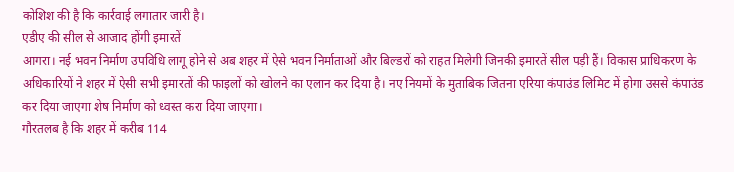कोशिश की है कि कार्रवाई लगातार जारी है।
एडीए की सील से आजाद होंगी इमारतें
आगरा। नई भवन निर्माण उपविधि लागू होने से अब शहर में ऐसे भवन निर्माताओं और बिल्डरों को राहत मिलेगी जिनकी इमारतें सील पड़ी हैं। विकास प्राधिकरण के अधिकारियों ने शहर में ऐसी सभी इमारतों की फाइलों को खोलने का एलान कर दिया है। नए नियमों के मुताबिक जितना एरिया कंपाउंड लिमिट में होगा उससे कंपाउंड कर दिया जाएगा शेष निर्माण को ध्वस्त करा दिया जाएगा।
गौरतलब है कि शहर में करीब 114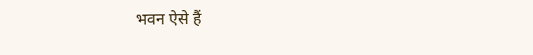भवन ऐसे हैं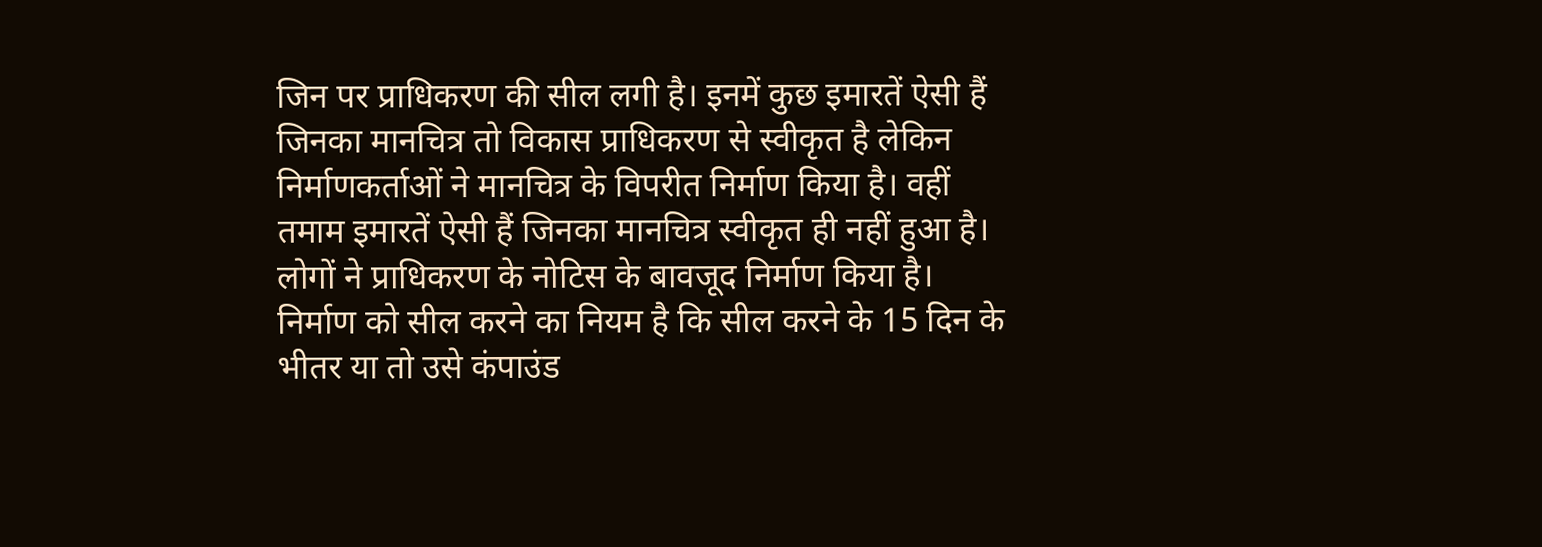जिन पर प्राधिकरण की सील लगी है। इनमें कुछ इमारतें ऐसी हैं जिनका मानचित्र तो विकास प्राधिकरण से स्वीकृत है लेकिन निर्माणकर्ताओं ने मानचित्र के विपरीत निर्माण किया है। वहीं तमाम इमारतें ऐसी हैं जिनका मानचित्र स्वीकृत ही नहीं हुआ है। लोगों ने प्राधिकरण के नोटिस के बावजूद निर्माण किया है।
निर्माण को सील करने का नियम है कि सील करने के 15 दिन के भीतर या तो उसे कंपाउंड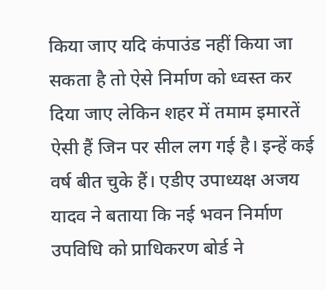किया जाए यदि कंपाउंड नहीं किया जा सकता है तो ऐसे निर्माण को ध्वस्त कर दिया जाए लेकिन शहर में तमाम इमारतें ऐसी हैं जिन पर सील लग गई है। इन्हें कई वर्ष बीत चुके हैं। एडीए उपाध्यक्ष अजय यादव ने बताया कि नई भवन निर्माण उपविधि को प्राधिकरण बोर्ड ने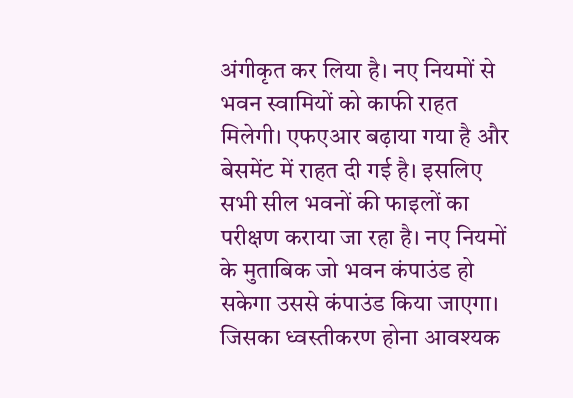अंगीकृत कर लिया है। नए नियमों से भवन स्वामियों को काफी राहत मिलेगी। एफएआर बढ़ाया गया है और बेसमेंट में राहत दी गई है। इसलिए सभी सील भवनों की फाइलों का परीक्षण कराया जा रहा है। नए नियमों के मुताबिक जो भवन कंपाउंड हो सकेगा उससे कंपाउंड किया जाएगा। जिसका ध्वस्तीकरण होना आवश्यक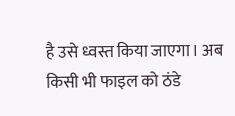है उसे ध्वस्त किया जाएगा। अब किसी भी फाइल को ठंडे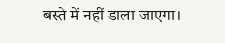बस्ते में नहीं डाला जाएगा।